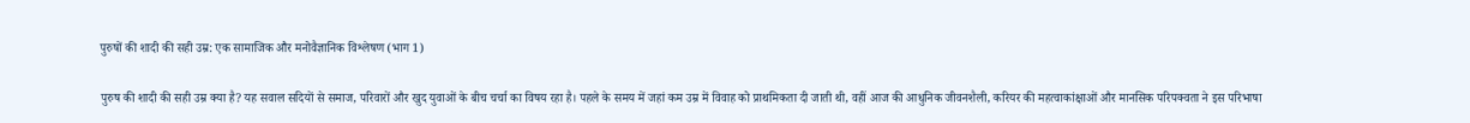पुरुषों की शादी की सही उम्र: एक सामाजिक और मनोवैज्ञानिक विश्लेषण (भाग 1)

पुरुष की शादी की सही उम्र क्या है? यह सवाल सदियों से समाज, परिवारों और खुद युवाओं के बीच चर्चा का विषय रहा है। पहले के समय में जहां कम उम्र में विवाह को प्राथमिकता दी जाती थी, वहीं आज की आधुनिक जीवनशैली, करियर की महत्वाकांक्षाओं और मानसिक परिपक्वता ने इस परिभाषा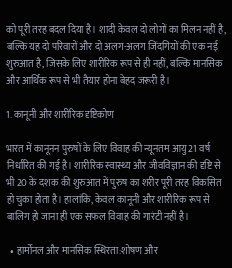को पूरी तरह बदल दिया है। शादी केवल दो लोगों का मिलन नहीं है, बल्कि यह दो परिवारों और दो अलग-अलग जिंदगियों की एक नई शुरुआत है, जिसके लिए शारीरिक रूप से ही नहीं, बल्कि मानसिक और आर्थिक रूप से भी तैयार होना बेहद जरूरी है।

1. कानूनी और शारीरिक दृष्टिकोण

भारत में कानूनन पुरुषों के लिए विवाह की न्यूनतम आयु 21 वर्ष निर्धारित की गई है। शारीरिक स्वास्थ्य और जीवविज्ञान की दृष्टि से भी 20 के दशक की शुरुआत में पुरुष का शरीर पूरी तरह विकसित हो चुका होता है। हालांकि, केवल कानूनी और शारीरिक रूप से बालिग हो जाना ही एक सफल विवाह की गारंटी नहीं है।

  • हार्मोनल और मानसिक स्थिरता:शोषण और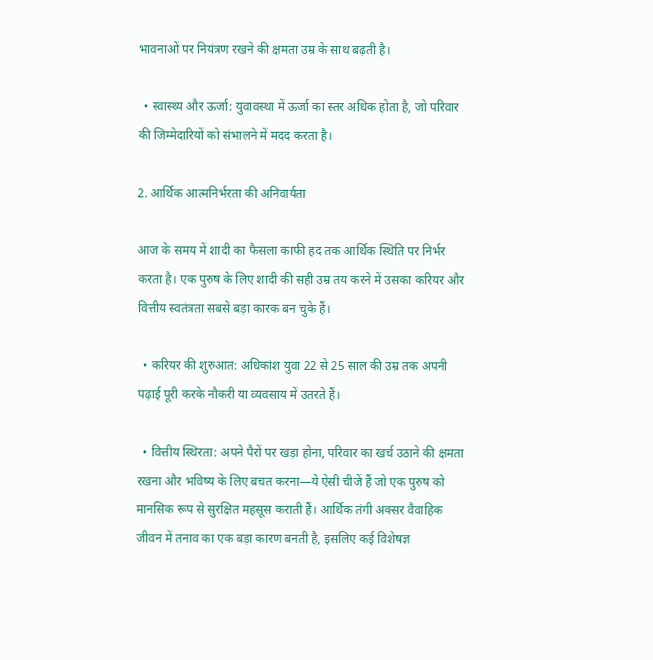भावनाओं पर नियंत्रण रखने की क्षमता उम्र के साथ बढ़ती है।

  • स्वास्थ्य और ऊर्जा: युवावस्था में ऊर्जा का स्तर अधिक होता है, जो परिवार की जिम्मेदारियों को संभालने में मदद करता है।

2. आर्थिक आत्मनिर्भरता की अनिवार्यता

आज के समय में शादी का फैसला काफी हद तक आर्थिक स्थिति पर निर्भर करता है। एक पुरुष के लिए शादी की सही उम्र तय करने में उसका करियर और वित्तीय स्वतंत्रता सबसे बड़ा कारक बन चुके हैं।

  • करियर की शुरुआत: अधिकांश युवा 22 से 25 साल की उम्र तक अपनी पढ़ाई पूरी करके नौकरी या व्यवसाय में उतरते हैं।

  • वित्तीय स्थिरता: अपने पैरों पर खड़ा होना, परिवार का खर्च उठाने की क्षमता रखना और भविष्य के लिए बचत करना—ये ऐसी चीजें हैं जो एक पुरुष को मानसिक रूप से सुरक्षित महसूस कराती हैं। आर्थिक तंगी अक्सर वैवाहिक जीवन में तनाव का एक बड़ा कारण बनती है, इसलिए कई विशेषज्ञ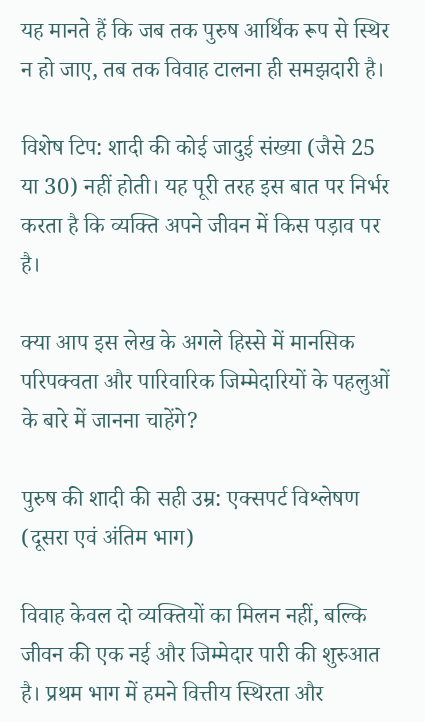यह मानते हैं कि जब तक पुरुष आर्थिक रूप से स्थिर न हो जाए, तब तक विवाह टालना ही समझदारी है।

विशेष टिप: शादी की कोई जादुई संख्या (जैसे 25 या 30) नहीं होती। यह पूरी तरह इस बात पर निर्भर करता है कि व्यक्ति अपने जीवन में किस पड़ाव पर है।

क्या आप इस लेख के अगले हिस्से में मानसिक परिपक्वता और पारिवारिक जिम्मेदारियों के पहलुओं के बारे में जानना चाहेंगे?

पुरुष की शादी की सही उम्र: एक्सपर्ट विश्लेषण (दूसरा एवं अंतिम भाग)

विवाह केवल दो व्यक्तियों का मिलन नहीं, बल्कि जीवन की एक नई और जिम्मेदार पारी की शुरुआत है। प्रथम भाग में हमने वित्तीय स्थिरता और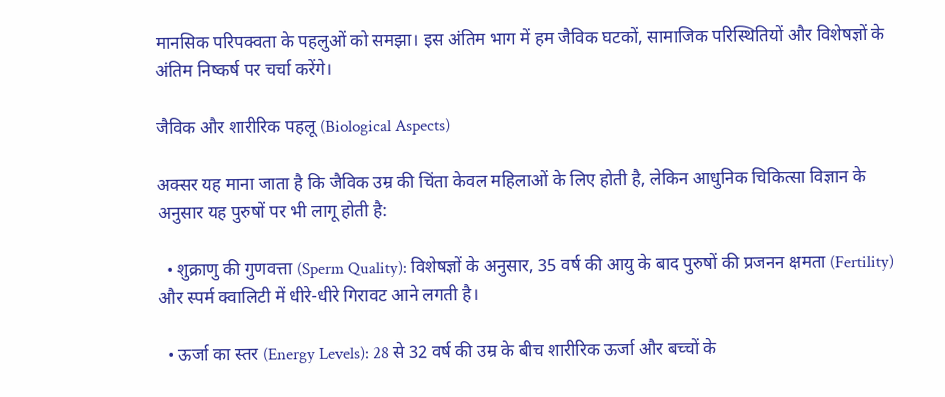मानसिक परिपक्वता के पहलुओं को समझा। इस अंतिम भाग में हम जैविक घटकों, सामाजिक परिस्थितियों और विशेषज्ञों के अंतिम निष्कर्ष पर चर्चा करेंगे।

जैविक और शारीरिक पहलू (Biological Aspects)

अक्सर यह माना जाता है कि जैविक उम्र की चिंता केवल महिलाओं के लिए होती है, लेकिन आधुनिक चिकित्सा विज्ञान के अनुसार यह पुरुषों पर भी लागू होती है:

  • शुक्राणु की गुणवत्ता (Sperm Quality): विशेषज्ञों के अनुसार, 35 वर्ष की आयु के बाद पुरुषों की प्रजनन क्षमता (Fertility) और स्पर्म क्वालिटी में धीरे-धीरे गिरावट आने लगती है।

  • ऊर्जा का स्तर (Energy Levels): 28 से 32 वर्ष की उम्र के बीच शारीरिक ऊर्जा और बच्चों के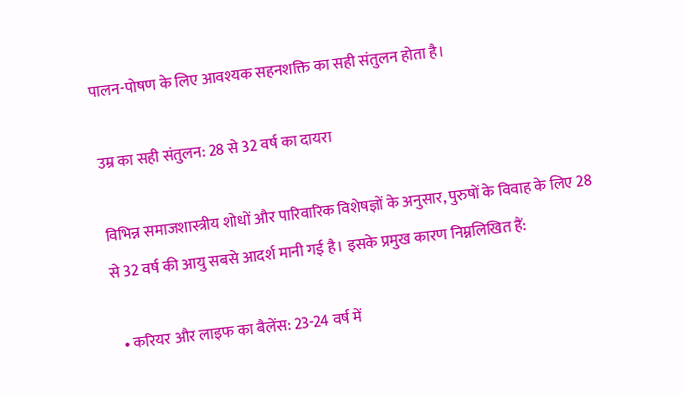पालन-पोषण के लिए आवश्यक सहनशक्ति का सही संतुलन होता है।

उम्र का सही संतुलन: 28 से 32 वर्ष का दायरा

विभिन्न समाजशास्त्रीय शोधों और पारिवारिक विशेषज्ञों के अनुसार, पुरुषों के विवाह के लिए 28 से 32 वर्ष की आयु सबसे आदर्श मानी गई है। इसके प्रमुख कारण निम्नलिखित हैं:

  • करियर और लाइफ का बैलेंस: 23-24 वर्ष में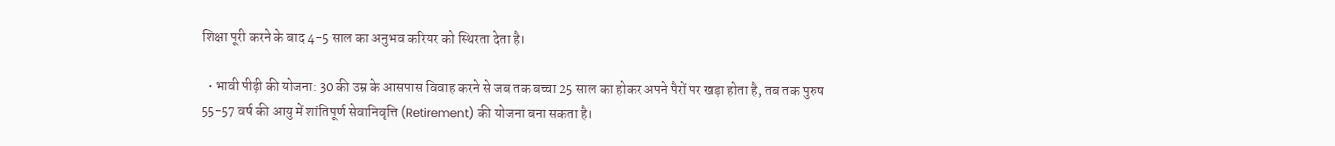शिक्षा पूरी करने के बाद 4-5 साल का अनुभव करियर को स्थिरता देता है।

  • भावी पीढ़ी की योजना: 30 की उम्र के आसपास विवाह करने से जब तक बच्चा 25 साल का होकर अपने पैरों पर खड़ा होता है, तब तक पुरुष 55-57 वर्ष की आयु में शांतिपूर्ण सेवानिवृत्ति (Retirement) की योजना बना सकता है।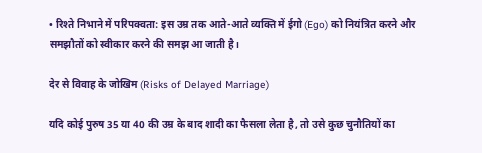• रिश्ते निभाने में परिपक्वता: इस उम्र तक आते-आते व्यक्ति में ईगो (Ego) को नियंत्रित करने और समझौतों को स्वीकार करने की समझ आ जाती है।

देर से विवाह के जोखिम (Risks of Delayed Marriage)

यदि कोई पुरुष 35 या 40 की उम्र के बाद शादी का फैसला लेता है, तो उसे कुछ चुनौतियों का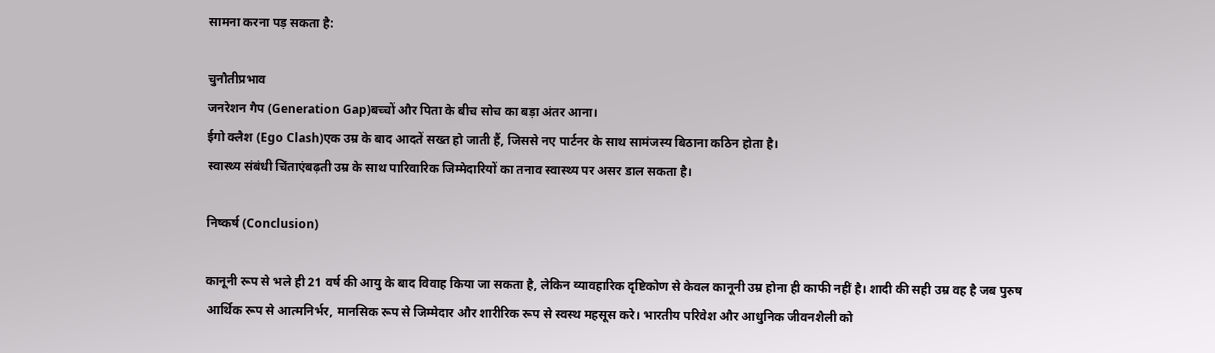सामना करना पड़ सकता है:

चुनौतीप्रभाव
जनरेशन गैप (Generation Gap)बच्चों और पिता के बीच सोच का बड़ा अंतर आना।
ईगो क्लैश (Ego Clash)एक उम्र के बाद आदतें सख्त हो जाती हैं, जिससे नए पार्टनर के साथ सामंजस्य बिठाना कठिन होता है।
स्वास्थ्य संबंधी चिंताएंबढ़ती उम्र के साथ पारिवारिक जिम्मेदारियों का तनाव स्वास्थ्य पर असर डाल सकता है।

निष्कर्ष (Conclusion)

कानूनी रूप से भले ही 21 वर्ष की आयु के बाद विवाह किया जा सकता है, लेकिन व्यावहारिक दृष्टिकोण से केवल कानूनी उम्र होना ही काफी नहीं है। शादी की सही उम्र वह है जब पुरुष आर्थिक रूप से आत्मनिर्भर, मानसिक रूप से जिम्मेदार और शारीरिक रूप से स्वस्थ महसूस करे। भारतीय परिवेश और आधुनिक जीवनशैली को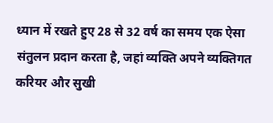ध्यान में रखते हुए 28 से 32 वर्ष का समय एक ऐसा संतुलन प्रदान करता है, जहां व्यक्ति अपने व्यक्तिगत करियर और सुखी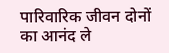पारिवारिक जीवन दोनों का आनंद ले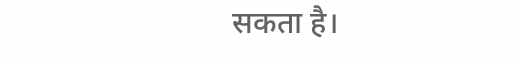सकता है।